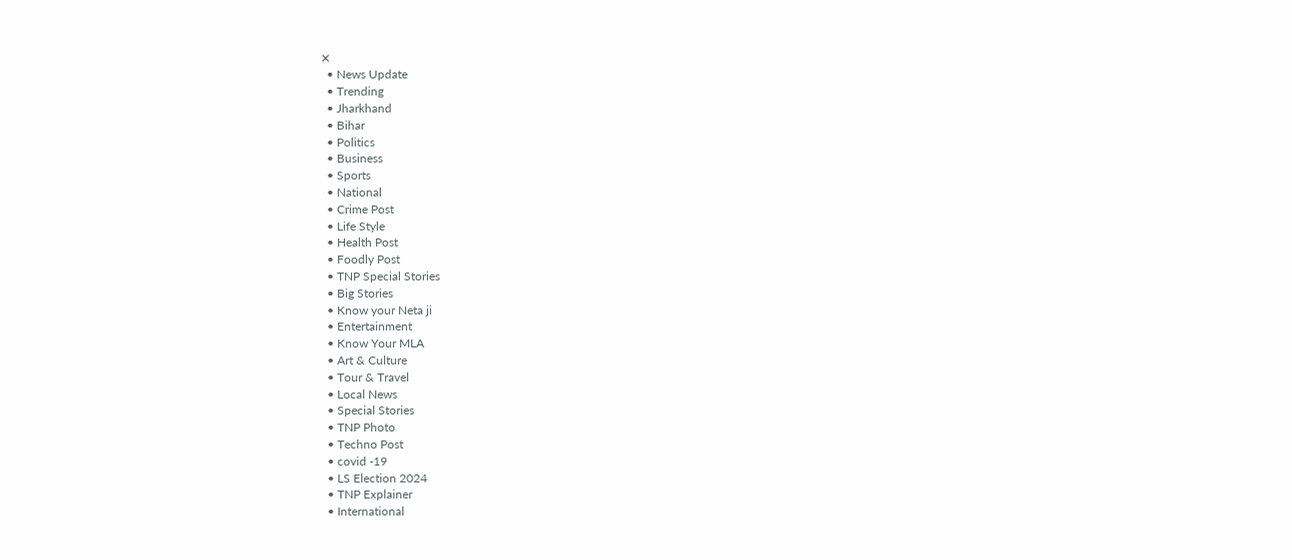✕
  • News Update
  • Trending
  • Jharkhand
  • Bihar
  • Politics
  • Business
  • Sports
  • National
  • Crime Post
  • Life Style
  • Health Post
  • Foodly Post
  • TNP Special Stories
  • Big Stories
  • Know your Neta ji
  • Entertainment
  • Know Your MLA
  • Art & Culture
  • Tour & Travel
  • Local News
  • Special Stories
  • TNP Photo
  • Techno Post
  • covid -19
  • LS Election 2024
  • TNP Explainer
  • International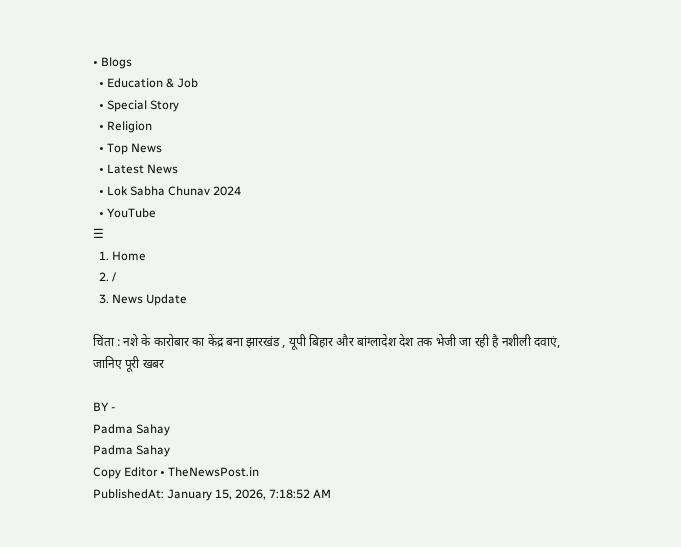• Blogs
  • Education & Job
  • Special Story
  • Religion
  • Top News
  • Latest News
  • Lok Sabha Chunav 2024
  • YouTube
☰
  1. Home
  2. /
  3. News Update

चिंता : नशे के कारोबार का केंद्र बना झारखंड , यूपी बिहार और बांग्लादेश देश तक भेजी जा रही है नशीली दवाएं, जानिए पूरी खबर

BY -
Padma Sahay
Padma Sahay
Copy Editor • TheNewsPost.in
PublishedAt: January 15, 2026, 7:18:52 AM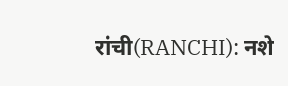रांची(RANCHI): नशे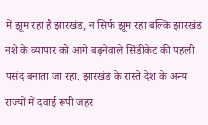में झूम रहा है झारखंड, न सिर्फ झूम रहा बल्कि झारखंड नशे के व्यापार को आगे बढ़नेवाले सिंडीकेट की पहली पसंद बनाता जा रहा. झारखंड के रास्ते देश के अन्य राज्यों में दवाई रूपी जहर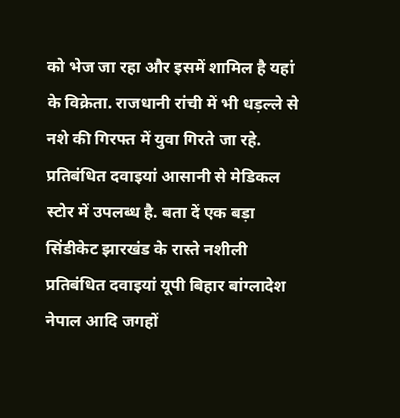को भेज जा रहा और इसमें शामिल है यहां के विक्रेता. राजधानी रांची में भी धड़ल्ले से नशे की गिरफ्त में युवा गिरते जा रहे. प्रतिबंधित दवाइयां आसानी से मेडिकल स्टोर में उपलब्ध है. बता दें एक बड़ा सिंडीकेट झारखंड के रास्ते नशीली प्रतिबंधित दवाइयां यूपी बिहार बांग्लादेश नेपाल आदि जगहों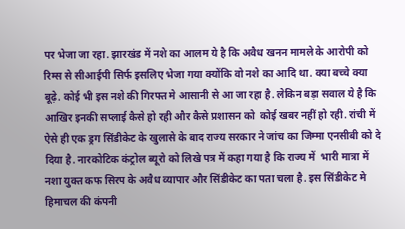पर भेजा जा रहा. झारखंड में नशे का आलम ये है कि अवैध खनन मामले के आरोपी को रिम्स से सीआईपी सिर्फ इसलिए भेजा गया क्योंकि वो नशे का आदि था. क्या बच्चे क्या बूढ़े. कोई भी इस नशे की गिरफ्त मे आसानी से आ जा रहा है. लेकिन बड़ा सवाल ये है कि आखिर इनकी सप्लाई कैसे हो रही और कैसे प्रशासन को  कोई खबर नहीं हो रही. रांची में ऐसे ही एक ड्रग सिंडीकेट के खुलासे के बाद राज्य सरकार ने जांच का जिम्मा एनसीबी को दे दिया है. नारकोटिक कंट्रोल ब्यूरो को लिखे पत्र में कहा गया है कि राज्य में  भारी मात्रा में नशा युक्त कफ सिरप के अवैध व्यापार और सिंडीकेट का पता चला है. इस सिंडीकेट मे हिमाचल की कंपनी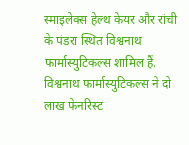स्माइलेक्स हेल्थ केयर और रांची के पंडरा स्थित विश्वनाथ फार्मास्युटिकल्स शामिल हैं. विश्वनाथ फार्मास्युटिकल्स ने दो लाख फेनरिस्ट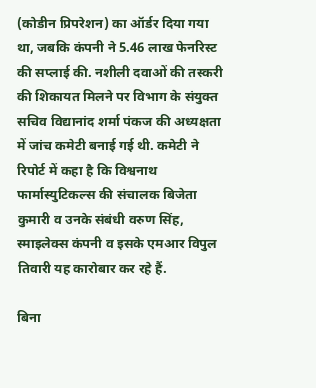(कोडीन प्रिपरेशन) का ऑर्डर दिया गया था, जबकि कंपनी ने 5.46 लाख फेनरिस्ट की सप्लाई की. नशीली दवाओं की तस्करी की शिकायत मिलने पर विभाग के संयुक्त सचिव विद्यानांद शर्मा पंकज की अध्यक्षता में जांच कमेटी बनाई गई थी. कमेटी ने रिपोर्ट में कहा है कि विश्वनाथ फार्मास्युटिकल्स की संचालक बिजेता कुमारी व उनके संबंधी वरुण सिंह, स्माइलेक्स कंपनी व इसके एमआर विपुल तिवारी यह कारोबार कर रहे हैं.

बिना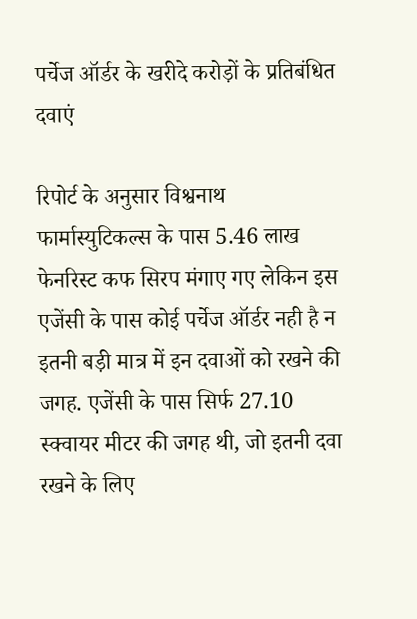पर्चेज ऑर्डर के खरीदे करोड़ों के प्रतिबंधित दवाएं

रिपोर्ट के अनुसार विश्वनाथ फार्मास्युटिकल्स के पास 5.46 लाख फेनरिस्ट कफ सिरप मंगाए गए लेकिन इस एजेंसी के पास कोई पर्चेज ऑर्डर नही है न इतनी बड़ी मात्र में इन दवाओं को रखने की जगह. एजेंसी के पास सिर्फ 27.10 स्क्वायर मीटर की जगह थी, जो इतनी दवा रखने के लिए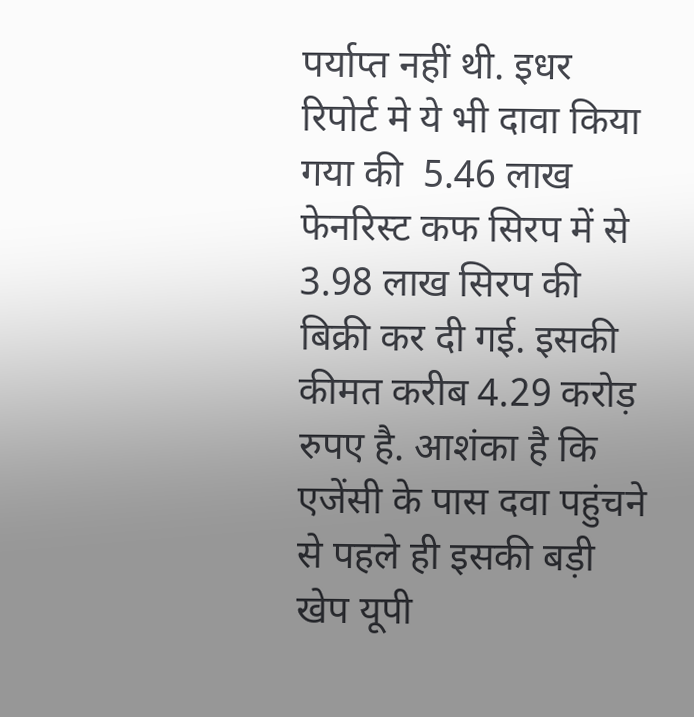पर्याप्त नहीं थी. इधर रिपोर्ट मे ये भी दावा किया गया की  5.46 लाख फेनरिस्ट कफ सिरप में से 3.98 लाख सिरप की बिक्री कर दी गई. इसकी कीमत करीब 4.29 करोड़ रुपए है. आशंका है कि एजेंसी के पास दवा पहुंचने से पहले ही इसकी बड़ी खेप यूपी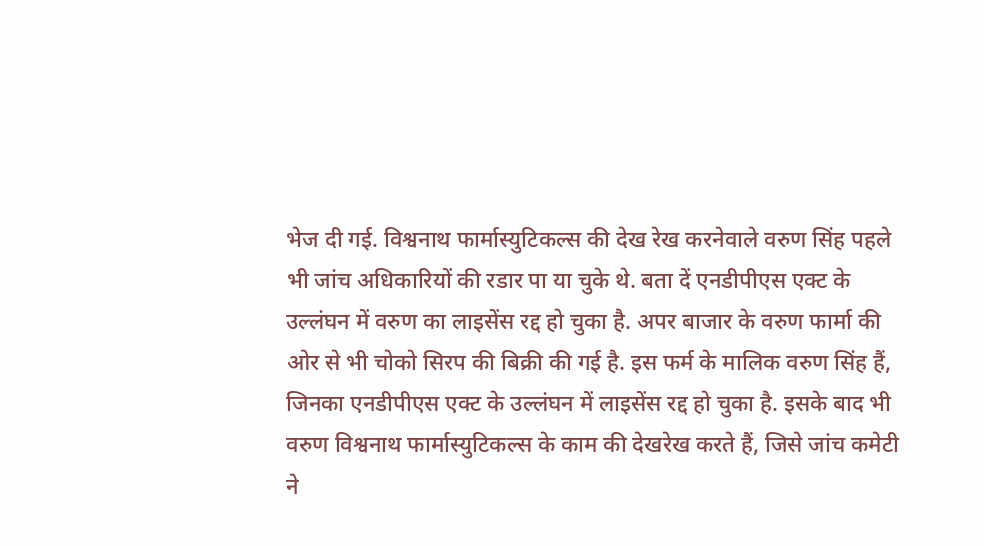भेज दी गई. विश्वनाथ फार्मास्युटिकल्स की देख रेख करनेवाले वरुण सिंह पहले भी जांच अधिकारियों की रडार पा या चुके थे. बता दें एनडीपीएस एक्ट के उल्लंघन में वरुण का लाइसेंस रद्द हो चुका है. अपर बाजार के वरुण फार्मा की ओर से भी चोको सिरप की बिक्री की गई है. इस फर्म के मालिक वरुण सिंह हैं, जिनका एनडीपीएस एक्ट के उल्लंघन में लाइसेंस रद्द हो चुका है. इसके बाद भी वरुण विश्वनाथ फार्मास्युटिकल्स के काम की देखरेख करते हैं, जिसे जांच कमेटी ने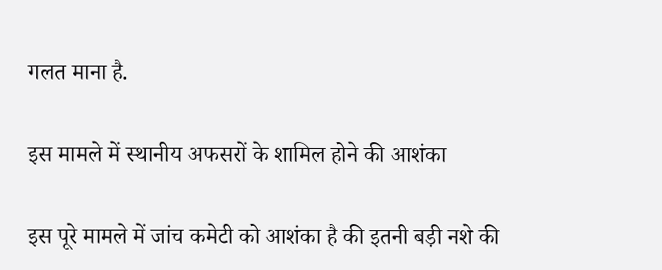गलत माना है.

इस मामले में स्थानीय अफसरों के शामिल होने की आशंका

इस पूरे मामले में जांच कमेटी को आशंका है की इतनी बड़ी नशे की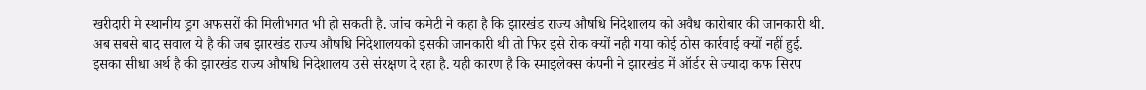खरीदारी मे स्थानीय ड्रग अफसरों की मिलीभगत भी हो सकती है. जांच कमेटी ने कहा है कि झारखंड राज्य औषधि निदेशालय को अवैध कारोबार की जानकारी थी. अब सबसे बाद सवाल ये है की जब झारखंड राज्य औषधि निदेशालयको इसकी जानकारी थी तो फिर इसे रोक क्यों नही गया कोई ठोस कार्रवाई क्यों नहीं हुई. इसका सीधा अर्थ है की झारखंड राज्य औषधि निदेशालय उसे संरक्षण दे रहा है. यही कारण है कि स्माइलेक्स कंपनी ने झारखंड में ऑर्डर से ज्यादा कफ सिरप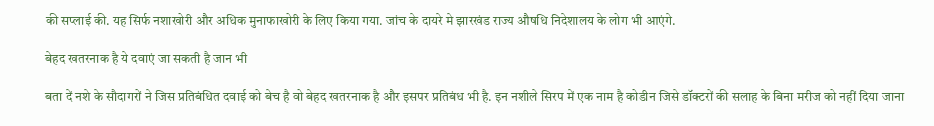की सप्लाई की. यह सिर्फ नशाखोरी और अधिक मुनाफाखोरी के लिए किया गया. जांच के दायरे मे झारखंड राज्य औषधि निदेशालय के लोग भी आएंगे.

बेहद खतरनाक है ये दवाएं जा सकती है जान भी

बता दें नशे के सौदागरों ने जिस प्रतिबंधित दवाई को बेच है वो बेहद खतरनाक है और इसपर प्रतिबंध भी है. इन नशीले सिरप में एक नाम है कोडीन जिसे डॉक्टरों की सलाह के बिना मरीज को नहीं दिया जाना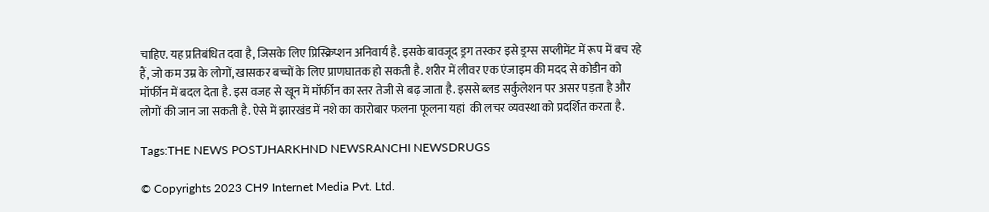चाहिए. यह प्रतिबंधित दवा है, जिसके लिए प्रिस्क्रिप्शन अनिवार्य है. इसके बावजूद ड्रग तस्कर इसे ड्रग्स सप्लीमेंट में रूप में बच रहे हैं, जो कम उम्र के लोगों, खासकर बच्चों के लिए प्राणघातक हो सकती है. शरीर में लीवर एक एंजाइम की मदद से कोडीन को मॉर्फीन में बदल देता है. इस वजह से खून में मॉर्फीन का स्तर तेजी से बढ़ जाता है. इससे ब्लड सर्कुलेशन पर असर पड़ता है और लोगों की जान जा सकती है. ऐसे में झारखंड में नशे का कारोबार फलना फूलना यहां  की लचर व्यवस्था को प्रदर्शित करता है.

Tags:THE NEWS POSTJHARKHND NEWSRANCHI NEWSDRUGS

© Copyrights 2023 CH9 Internet Media Pvt. Ltd.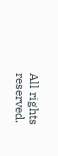All rights reserved.